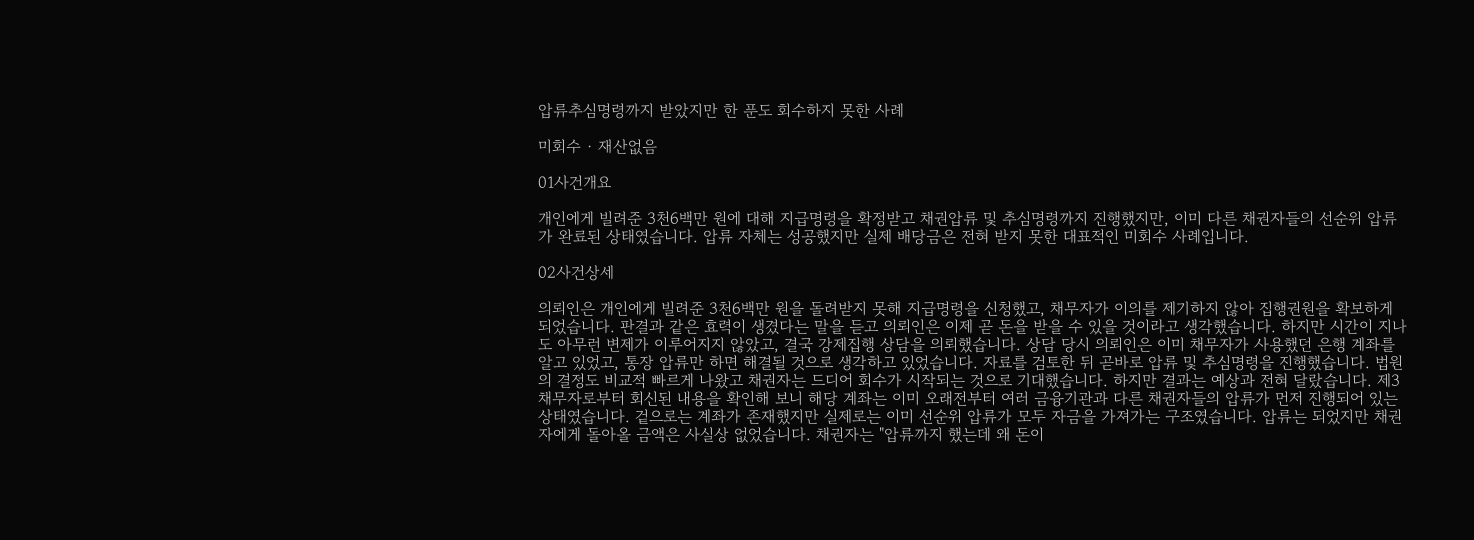압류추심명령까지 받았지만 한 푼도 회수하지 못한 사례

미회수 · 재산없음

01사건개요

개인에게 빌려준 3천6백만 원에 대해 지급명령을 확정받고 채권압류 및 추심명령까지 진행했지만, 이미 다른 채권자들의 선순위 압류가 완료된 상태였습니다. 압류 자체는 성공했지만 실제 배당금은 전혀 받지 못한 대표적인 미회수 사례입니다.

02사건상세

의뢰인은 개인에게 빌려준 3천6백만 원을 돌려받지 못해 지급명령을 신청했고, 채무자가 이의를 제기하지 않아 집행권원을 확보하게 되었습니다. 판결과 같은 효력이 생겼다는 말을 듣고 의뢰인은 이제 곧 돈을 받을 수 있을 것이라고 생각했습니다. 하지만 시간이 지나도 아무런 변제가 이루어지지 않았고, 결국 강제집행 상담을 의뢰했습니다. 상담 당시 의뢰인은 이미 채무자가 사용했던 은행 계좌를 알고 있었고, 통장 압류만 하면 해결될 것으로 생각하고 있었습니다. 자료를 검토한 뒤 곧바로 압류 및 추심명령을 진행했습니다. 법원의 결정도 비교적 빠르게 나왔고 채권자는 드디어 회수가 시작되는 것으로 기대했습니다. 하지만 결과는 예상과 전혀 달랐습니다. 제3채무자로부터 회신된 내용을 확인해 보니 해당 계좌는 이미 오래전부터 여러 금융기관과 다른 채권자들의 압류가 먼저 진행되어 있는 상태였습니다. 겉으로는 계좌가 존재했지만 실제로는 이미 선순위 압류가 모두 자금을 가져가는 구조였습니다. 압류는 되었지만 채권자에게 돌아올 금액은 사실상 없었습니다. 채권자는 "압류까지 했는데 왜 돈이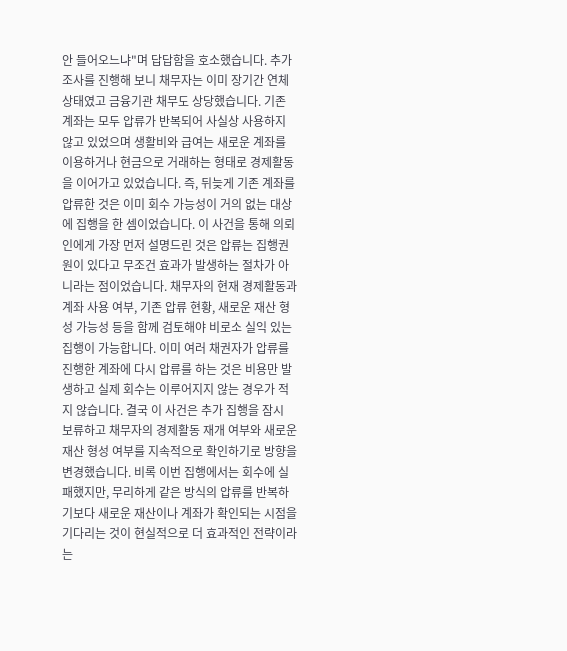안 들어오느냐"며 답답함을 호소했습니다. 추가 조사를 진행해 보니 채무자는 이미 장기간 연체 상태였고 금융기관 채무도 상당했습니다. 기존 계좌는 모두 압류가 반복되어 사실상 사용하지 않고 있었으며 생활비와 급여는 새로운 계좌를 이용하거나 현금으로 거래하는 형태로 경제활동을 이어가고 있었습니다. 즉, 뒤늦게 기존 계좌를 압류한 것은 이미 회수 가능성이 거의 없는 대상에 집행을 한 셈이었습니다. 이 사건을 통해 의뢰인에게 가장 먼저 설명드린 것은 압류는 집행권원이 있다고 무조건 효과가 발생하는 절차가 아니라는 점이었습니다. 채무자의 현재 경제활동과 계좌 사용 여부, 기존 압류 현황, 새로운 재산 형성 가능성 등을 함께 검토해야 비로소 실익 있는 집행이 가능합니다. 이미 여러 채권자가 압류를 진행한 계좌에 다시 압류를 하는 것은 비용만 발생하고 실제 회수는 이루어지지 않는 경우가 적지 않습니다. 결국 이 사건은 추가 집행을 잠시 보류하고 채무자의 경제활동 재개 여부와 새로운 재산 형성 여부를 지속적으로 확인하기로 방향을 변경했습니다. 비록 이번 집행에서는 회수에 실패했지만, 무리하게 같은 방식의 압류를 반복하기보다 새로운 재산이나 계좌가 확인되는 시점을 기다리는 것이 현실적으로 더 효과적인 전략이라는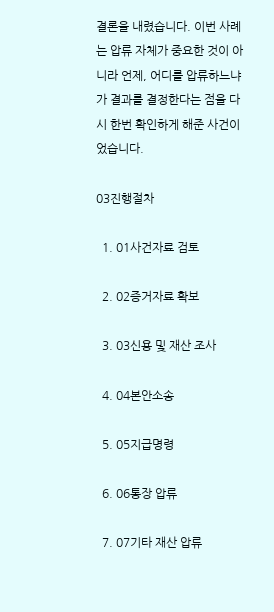결론을 내렸습니다. 이번 사례는 압류 자체가 중요한 것이 아니라 언제, 어디를 압류하느냐가 결과를 결정한다는 점을 다시 한번 확인하게 해준 사건이었습니다.

03진행절차

  1. 01사건자료 검토

  2. 02증거자료 확보

  3. 03신용 및 재산 조사

  4. 04본안소송

  5. 05지급명령

  6. 06통장 압류

  7. 07기타 재산 압류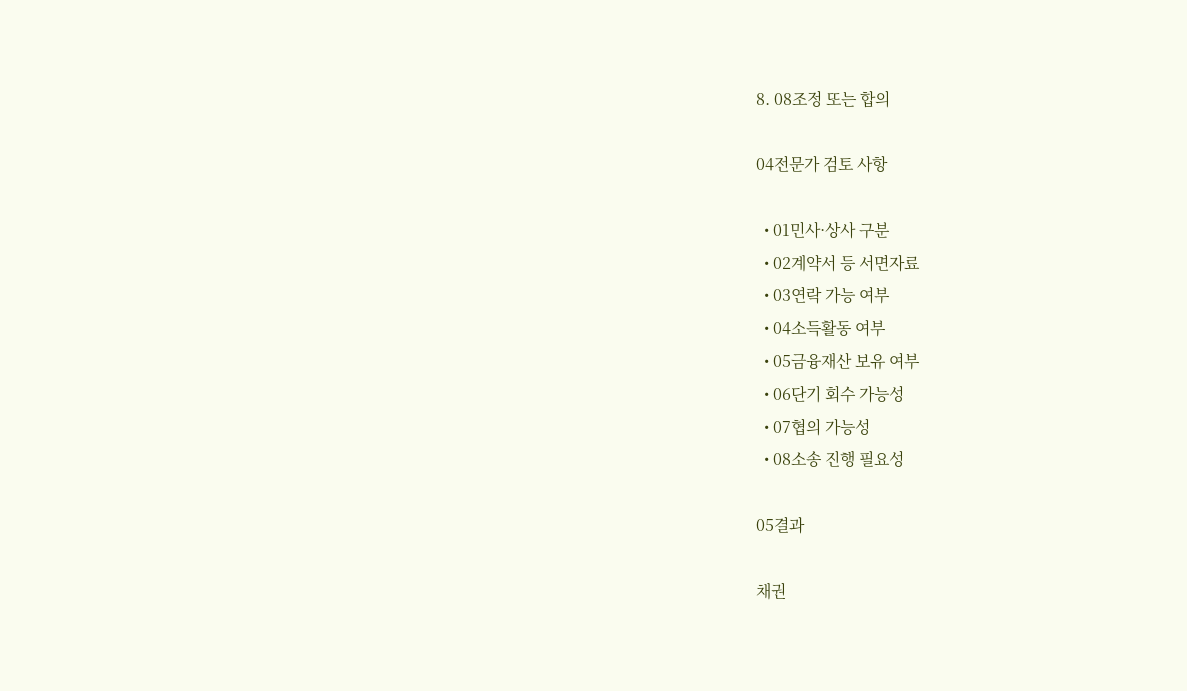8. 08조정 또는 합의

04전문가 검토 사항

  • 01민사·상사 구분
  • 02계약서 등 서면자료
  • 03연락 가능 여부
  • 04소득활동 여부
  • 05금융재산 보유 여부
  • 06단기 회수 가능성
  • 07협의 가능성
  • 08소송 진행 필요성

05결과

채권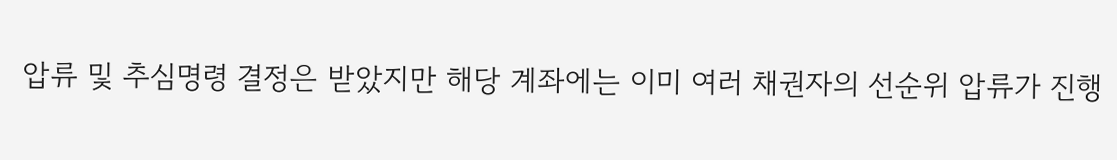압류 및 추심명령 결정은 받았지만 해당 계좌에는 이미 여러 채권자의 선순위 압류가 진행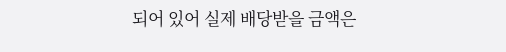되어 있어 실제 배당받을 금액은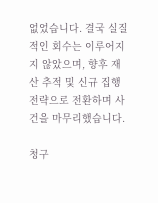없었습니다. 결국 실질적인 회수는 이루어지지 않았으며, 향후 재산 추적 및 신규 집행 전략으로 전환하며 사건을 마무리했습니다.

청구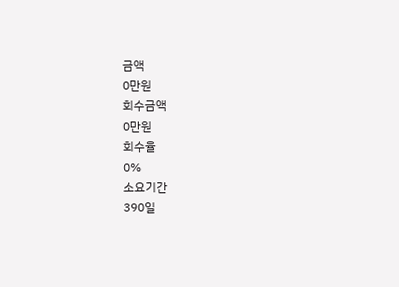금액
0만원
회수금액
0만원
회수율
0%
소요기간
390일